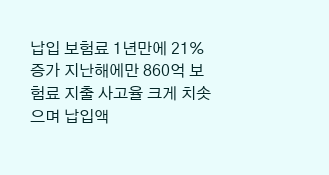납입 보험료 1년만에 21% 증가 지난해에만 860억 보험료 지출 사고율 크게 치솟으며 납입액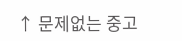↑ 문제없는 중고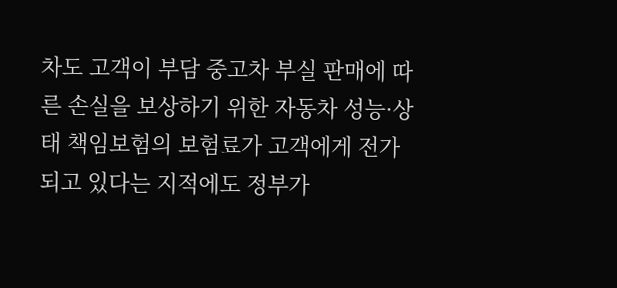차도 고객이 부담 중고차 부실 판매에 따른 손실을 보상하기 위한 자동차 성능·상태 책임보험의 보험료가 고객에게 전가되고 있다는 지적에도 정부가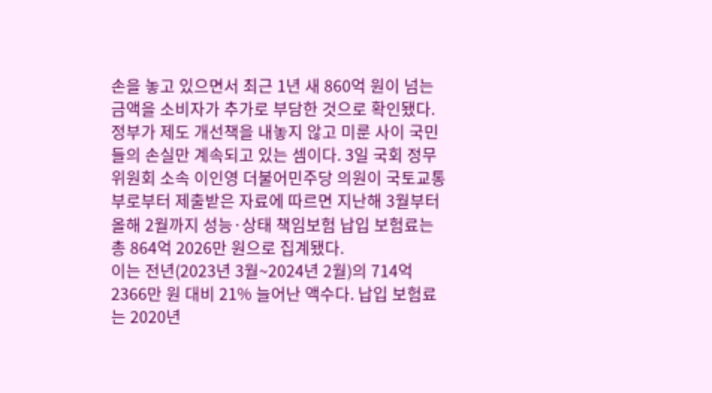손을 놓고 있으면서 최근 1년 새 860억 원이 넘는 금액을 소비자가 추가로 부담한 것으로 확인됐다. 정부가 제도 개선책을 내놓지 않고 미룬 사이 국민들의 손실만 계속되고 있는 셈이다. 3일 국회 정무위원회 소속 이인영 더불어민주당 의원이 국토교통부로부터 제출받은 자료에 따르면 지난해 3월부터 올해 2월까지 성능·상태 책임보험 납입 보험료는 총 864억 2026만 원으로 집계됐다.
이는 전년(2023년 3월~2024년 2월)의 714억 2366만 원 대비 21% 늘어난 액수다. 납입 보험료는 2020년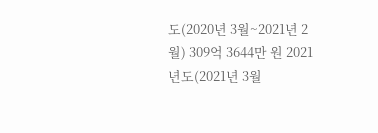도(2020년 3월~2021년 2월) 309억 3644만 원 2021년도(2021년 3월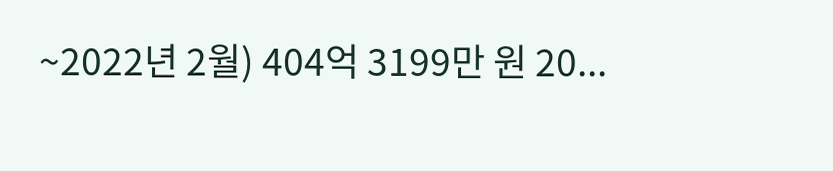~2022년 2월) 404억 3199만 원 20...